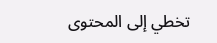تخطي إلى المحتوى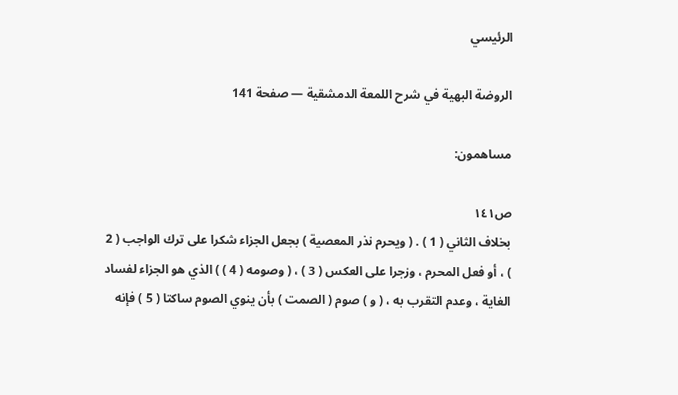الرئيسي

الروضة البهية في شرح اللمعة الدمشقية — صفحة 141

مساهمون:

ص١٤١
بخلاف الثاني ( 1 ) . ( ويحرم نذر المعصية ) بجعل الجزاء شكرا على ترك الواجب ( 2 ) ، أو فعل المحرم ، وزجرا على العكس ( 3 ) ، ( وصومه ( 4 ) ) الذي هو الجزاء لفساد الغاية ، وعدم التقرب به ، ( و ) صوم ( الصمت ) بأن ينوي الصوم ساكتا ( 5 ) فإنه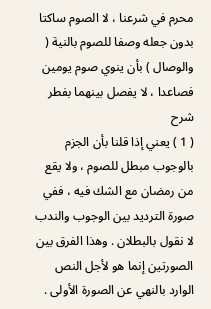محرم في شرعنا ، لا الصوم ساكتا بدون جعله وصفا للصوم بالنية ( والوصال ) بأن ينوي صوم يومين فصاعدا ، لا يفصل بينهما بفطر
شرح
( 1 ) يعني إذا قلنا بأن الجزم بالوجوب مبطل للصوم ، ولا يقع من رمضان مع الشك فيه ، ففي صورة الترديد بين الوجوب والندب لا نقول بالبطلان . وهذا الفرق بين الصورتين إنما هو لأجل النص الوارد بالنهي عن الصورة الأولى .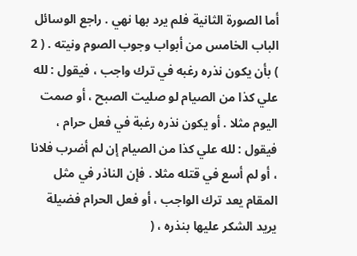أما الصورة الثانية فلم يرد بها نهي . راجع الوسائل الباب الخامس من أبواب وجوب الصوم ونيته . ( 2 ) بأن يكون نذره رغبه في ترك واجب ، فيقول : لله علي كذا من الصيام لو صليت الصبح ، أو صمت اليوم مثلا . أو يكون نذره رغبة في فعل حرام ، فيقول : لله علي كذا من الصيام إن لم أضرب فلانا ، أو لم أسع في قتله مثلا . فإن الناذر في مثل المقام يعد ترك الواجب ، أو فعل الحرام فضيلة يريد الشكر عليها بنذره ، (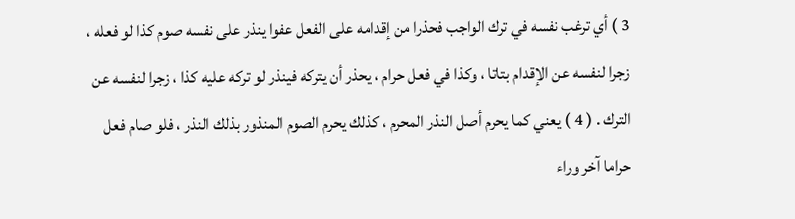3 ) أي ترغب نفسه في ترك الواجب فحذرا من إقدامه على الفعل عفوا ينذر على نفسه صوم كذا لو فعله ، زجرا لنفسه عن الإقدام بتاتا ، وكذا في فعل حرام ، يحذر أن يتركه فينذر لو تركه عليه كذا ، زجرا لنفسه عن الترك . ( 4 ) يعني كما يحرم أصل النذر المحرم ، كذلك يحرم الصوم المنذور بذلك النذر ، فلو صام فعل حراما آخر وراء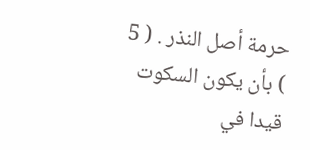حرمة أصل النذر . ( 5 ) بأن يكون السكوت قيدا في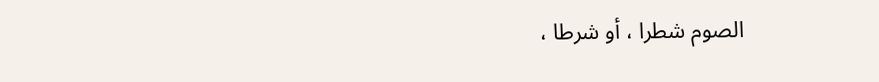الصوم شطرا ، أو شرطا ،